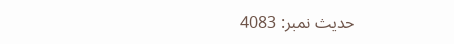حدیث نمبر: 4083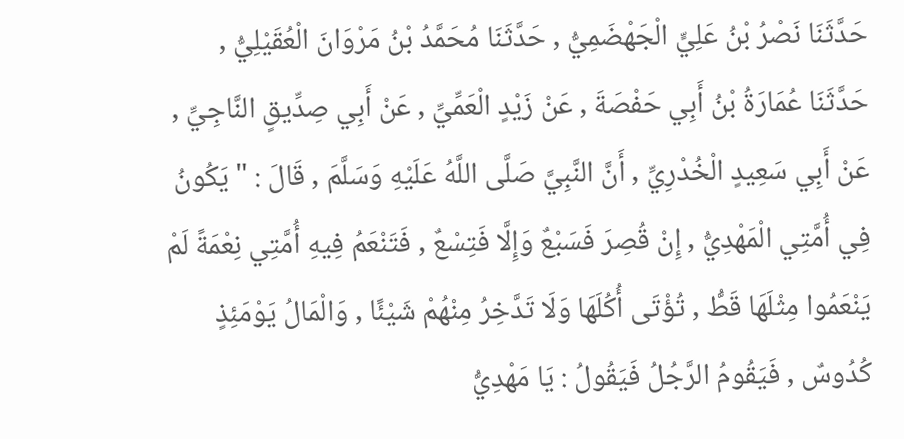حَدَّثَنَا نَصْرُ بْنُ عَلِيٍّ الْجَهْضَمِيُّ , حَدَّثَنَا مُحَمَّدُ بْنُ مَرْوَانَ الْعُقَيْلِيُّ , حَدَّثَنَا عُمَارَةُ بْنُ أَبِي حَفْصَةَ , عَنْ زَيْدٍ الْعَمِّيِّ , عَنْ أَبِي صِدِّيقٍ النَّاجِيِّ , عَنْ أَبِي سَعِيدٍ الْخُدْرِيِّ , أَنَّ النَّبِيَّ صَلَّى اللَّهُ عَلَيْهِ وَسَلَّمَ , قَالَ : " يَكُونُ فِي أُمَّتِي الْمَهْدِيُّ , إِنْ قُصِرَ فَسَبْعٌ وَإِلَّا فَتِسْعٌ , فَتَنْعَمُ فِيهِ أُمَّتِي نِعْمَةً لَمْ يَنْعَمُوا مِثْلَهَا قَطُّ , تُؤْتَى أُكُلَهَا وَلَا تَدَّخِرُ مِنْهُمْ شَيْئًا , وَالْمَالُ يَوْمَئِذٍ كُدُوسٌ , فَيَقُومُ الرَّجُلُ فَيَقُولُ : يَا مَهْدِيُّ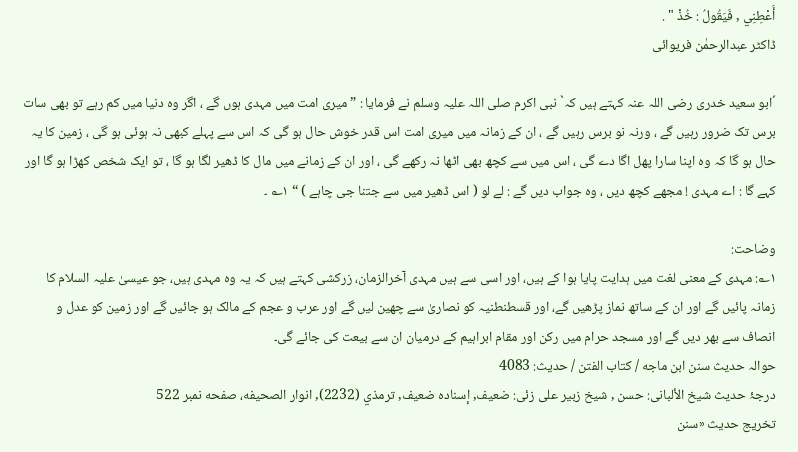أَعْطِنِي , فَيَقُولُ : خُذْ " .
ڈاکٹر عبدالرحمٰن فریوائی

´ابو سعید خدری رضی اللہ عنہ کہتے ہیں کہ` نبی اکرم صلی اللہ علیہ وسلم نے فرمایا : ” میری امت میں مہدی ہوں گے ، اگر وہ دنیا میں کم رہے تو بھی سات برس تک ضرور رہیں گے ، ورنہ نو برس رہیں گے ، ان کے زمانہ میں میری امت اس قدر خوش حال ہو گی کہ اس سے پہلے کبھی نہ ہوئی ہو گی ، زمین کا یہ حال ہو گا کہ وہ اپنا سارا پھل اگا دے گی ، اس میں سے کچھ بھی اٹھا نہ رکھے گی ، اور ان کے زمانے میں مال کا ڈھیر لگا ہو گا ، تو ایک شخص کھڑا ہو گا اور کہے گا : اے مہدی ! مجھے کچھ دیں ، وہ جواب دیں گے : لے لو ( اس ڈھیر میں سے جتنا جی چاہے ) “ ۱؎ ۔

وضاحت:
۱؎: مہدی کے معنی لغت میں ہدایت پایا ہوا کے ہیں، اور اسی سے ہیں مہدی آخرالزمان، زرکشی کہتے ہیں کہ یہ وہ مہدی ہیں، جو عیسیٰ علیہ السلام کا زمانہ پائیں گے اور ان کے ساتھ نماز پڑھیں گے، اور قسطنطنیہ کو نصاریٰ سے چھین لیں گے اور عرب و عجم کے مالک ہو جائیں گے اور زمین کو عدل و انصاف سے بھر دیں گے اور مسجد حرام میں رکن اور مقام ابراہیم کے درمیان ان سے بیعت کی جائے گی۔
حوالہ حدیث سنن ابن ماجه / كتاب الفتن / حدیث: 4083
درجۂ حدیث شیخ الألبانی: حسن , شیخ زبیر علی زئی: ضعيف, إسناده ضعيف, ترمذي (2232), انوار الصحيفه، صفحه نمبر 522
تخریج حدیث «سنن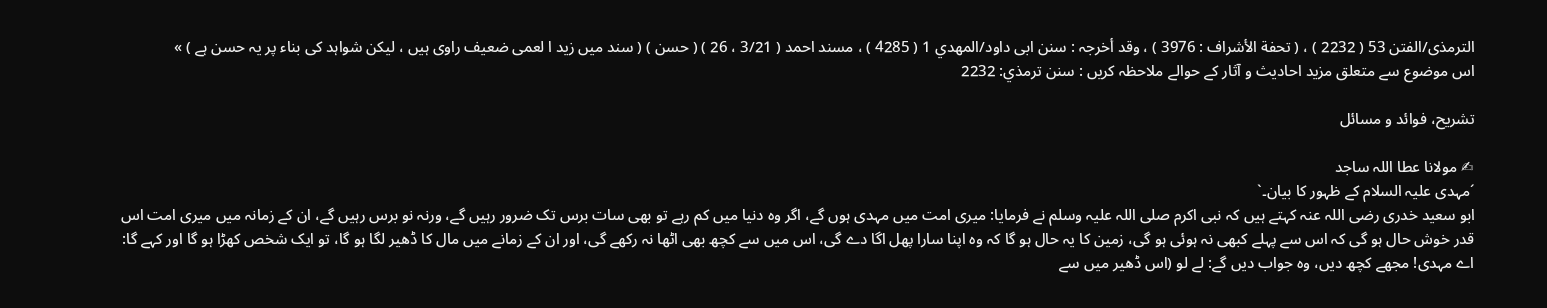الترمذی/الفتن 53 ( 2232 ) ، ( تحفة الأشراف : 3976 ) ، وقد أخرجہ : سنن ابی داود/المھدي 1 ( 4285 ) ، مسند احمد ( 3/21 ، 26 ) ( حسن ) ( سند میں زید ا لعمی ضعیف راوی ہیں ، لیکن شواہد کی بناء پر یہ حسن ہے ) »
اس موضوع سے متعلق مزید احادیث و آثار کے حوالے ملاحظہ کریں : سنن ترمذي: 2232

تشریح، فوائد و مسائل

✍ مولانا عطا اللہ ساجد
´مہدی علیہ السلام کے ظہور کا بیان۔`
ابو سعید خدری رضی اللہ عنہ کہتے ہیں کہ نبی اکرم صلی اللہ علیہ وسلم نے فرمایا: میری امت میں مہدی ہوں گے، اگر وہ دنیا میں کم رہے تو بھی سات برس تک ضرور رہیں گے، ورنہ نو برس رہیں گے، ان کے زمانہ میں میری امت اس قدر خوش حال ہو گی کہ اس سے پہلے کبھی نہ ہوئی ہو گی، زمین کا یہ حال ہو گا کہ وہ اپنا سارا پھل اگا دے گی، اس میں سے کچھ بھی اٹھا نہ رکھے گی، اور ان کے زمانے میں مال کا ڈھیر لگا ہو گا، تو ایک شخص کھڑا ہو گا اور کہے گا: اے مہدی! مجھے کچھ دیں، وہ جواب دیں گے: لے لو (اس ڈھیر میں سے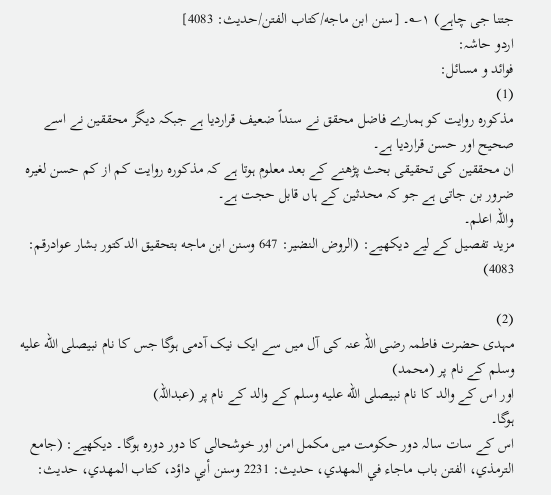جتنا جی چاہے) ۱؎۔ [سنن ابن ماجه/كتاب الفتن/حدیث: 4083]
اردو حاشہ:
فوائد و مسائل:
(1)
مذکورہ روایت کو ہمارے فاضل محقق نے سنداً ضعیف قراردیا ہے جبکہ دیگر محققین نے اسے صحیح اور حسن قراردیا ہے۔
ان محققین کی تحقیقی بحث پڑھنے کے بعد معلوم ہوتا ہے کہ مذکورہ روایت کم از کم حسن لغیرہ ضرور بن جاتی ہے جو کہ محدثین کے ہاں قابل حجت ہے۔
واللہ اعلم۔
مزید تفصیل کے لیے دیکھیے: (الروض النضير: 647 وسنن ابن ماجه بتحقيق الدكتور بشار عوادرقم: 4083)

(2)
مہدی حضرت فاطمہ رضی اللہ عنہ کی آل میں سے ایک نیک آدمی ہوگا جس کا نام نبیصلى الله عليه وسلم کے نام پر (محمد)
اور اس کے والد کا نام نبیصلى الله عليه وسلم کے والد کے نام پر (عبداللہ)
ہوگا۔
اس کے سات سالہ دور حکومت میں مکمل امن اور خوشحالی کا دور دورہ ہوگا۔ دیکھیے: (جامع الترمذي، الفتن باب ماجاء في المهدي، حديث: 2231 وسنن أبي داؤد، كتاب المهدي، حديث: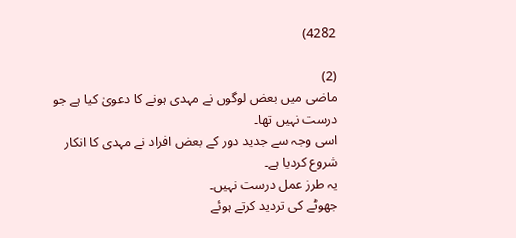4282)

(2)
ماضی میں بعض لوگوں نے مہدی ہونے کا دعویٰ کیا ہے جو درست نہیں تھا۔
اسی وجہ سے جدید دور کے بعض افراد نے مہدی کا انکار شروع کردیا ہے۔
یہ طرز عمل درست نہیں۔
جھوٹے کی تردید کرتے ہوئے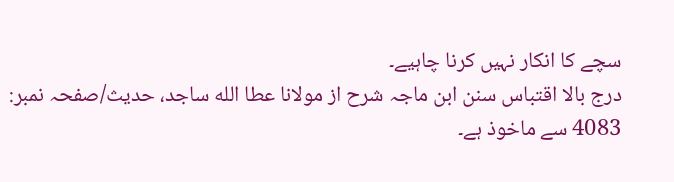سچے کا انکار نہیں کرنا چاہیے۔
درج بالا اقتباس سنن ابن ماجہ شرح از مولانا عطا الله ساجد، حدیث/صفحہ نمبر: 4083 سے ماخوذ ہے۔